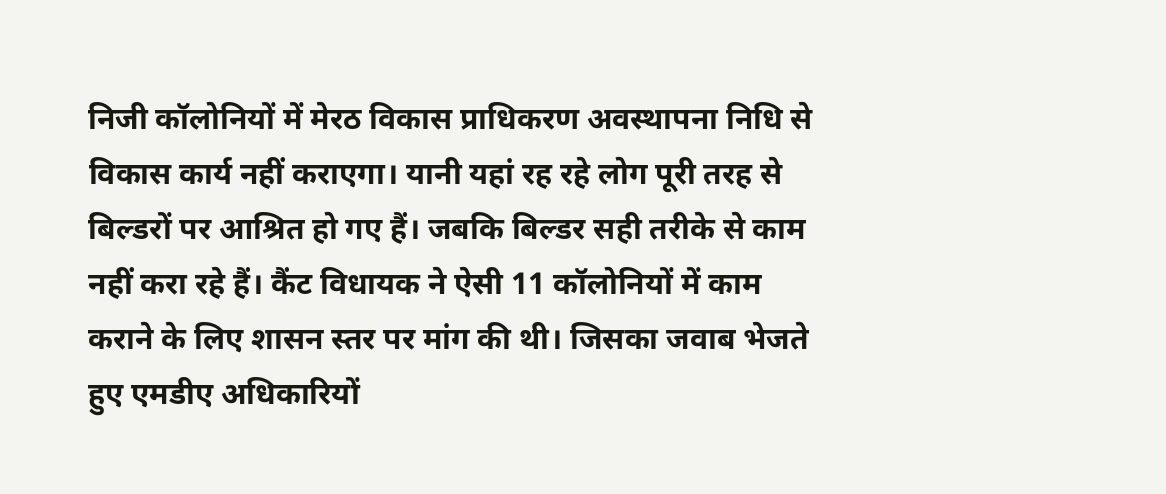निजी कॉलोनियों में मेरठ विकास प्राधिकरण अवस्थापना निधि से विकास कार्य नहीं कराएगा। यानी यहां रह रहे लोग पूरी तरह से बिल्डरों पर आश्रित हो गए हैं। जबकि बिल्डर सही तरीके से काम नहीं करा रहे हैं। कैंट विधायक ने ऐसी 11 कॉलोनियों में काम कराने के लिए शासन स्तर पर मांग की थी। जिसका जवाब भेजते हुए एमडीए अधिकारियों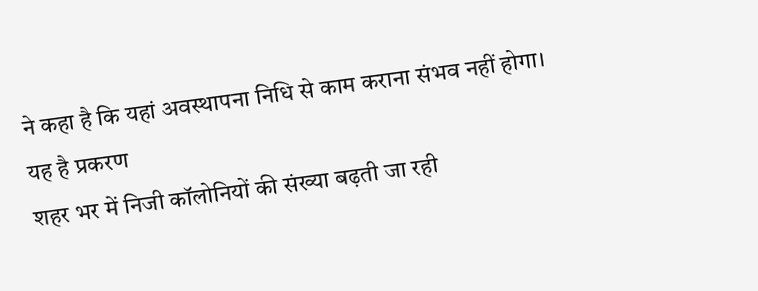ने कहा है कि यहां अवस्थापना निधि से काम कराना संभव नहीं होगा।
यह है प्रकरण
शहर भर में निजी कॉलोनियों की संख्या बढ़ती जा रही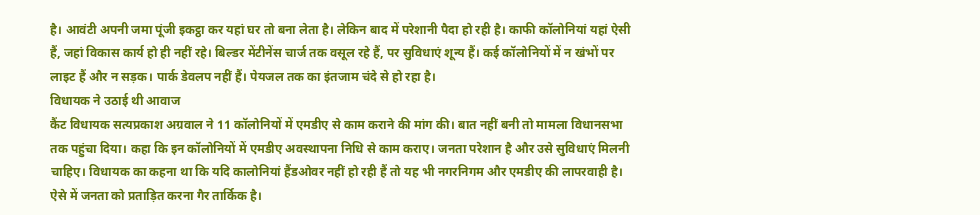है। आवंटी अपनी जमा पूंजी इकट्ठा कर यहां घर तो बना लेता है। लेकिन बाद में परेशानी पैदा हो रही है। काफी कॉलोनियां यहां ऐसी हैं, जहां विकास कार्य हो ही नहीं रहे। बिल्डर मेंटीनेंस चार्ज तक वसूल रहे हैं, पर सुविधाएं शून्य हैं। कई कॉलोनियों में न खंभों पर लाइट हैं और न सड़क। पार्क डेवलप नहीं हैं। पेयजल तक का इंतजाम चंदे से हो रहा है।
विधायक ने उठाई थी आवाज
कैंट विधायक सत्यप्रकाश अग्रवाल ने 11 कॉलोनियों में एमडीए से काम कराने की मांग की। बात नहीं बनी तो मामला विधानसभा तक पहुंचा दिया। कहा कि इन कॉलोनियों में एमडीए अवस्थापना निधि से काम कराए। जनता परेशान है और उसे सुविधाएं मिलनी चाहिए। विधायक का कहना था कि यदि कालोनियां हैंडओवर नहीं हो रही हैं तो यह भी नगरनिगम और एमडीए की लापरवाही है। ऐसे में जनता को प्रताड़ित करना गैर तार्किक है।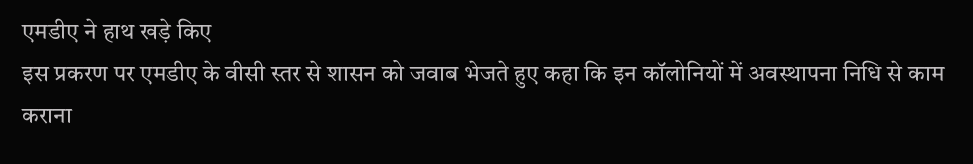एमडीए ने हाथ खड़े किए
इस प्रकरण पर एमडीए के वीसी स्तर से शासन को जवाब भेजते हुए कहा कि इन कॉलोनियों में अवस्थापना निधि से काम कराना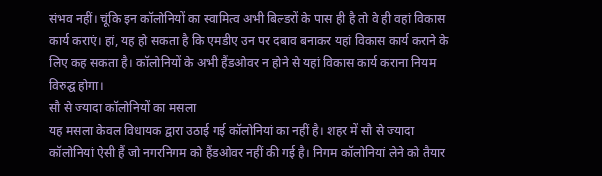संभव नहीं। चूंकि इन कॉलोनियों का स्वामित्व अभी बिल्डरों के पास ही है तो वे ही वहां विकास कार्य कराएं। हां, यह हो सकता है कि एमडीए उन पर दबाव बनाकर यहां विकास कार्य कराने के लिए कह सकता है। कॉलोनियों के अभी हैंडओवर न होने से यहां विकास कार्य कराना नियम विरुद्घ होगा।
सौ से ज्यादा कॉलोनियों का मसला
यह मसला केवल विधायक द्वारा उठाई गई कॉलोनियां का नहीं है। शहर में सौ से ज्यादा कॉलोनियां ऐसी हैं जो नगरनिगम को हैंडओवर नहीं की गई है। निगम कॉलोनियां लेने को तैयार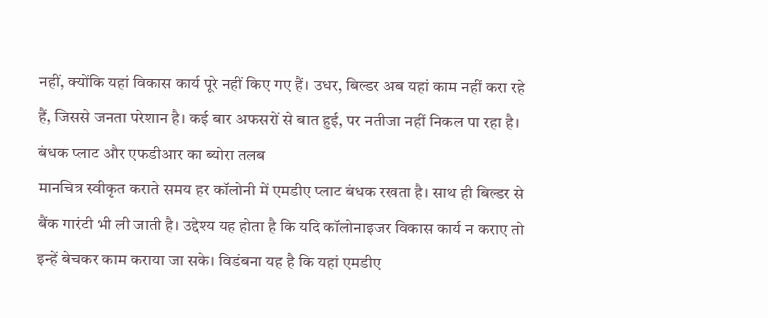नहीं, क्योंकि यहां विकास कार्य पूरे नहीं किए गए हैं। उधर, बिल्डर अब यहां काम नहीं करा रहे हैं, जिससे जनता परेशान है। कई बार अफसरों से बात हुई, पर नतीजा नहीं निकल पा रहा है।
बंधक प्लाट और एफडीआर का ब्योरा तलब
मानचित्र स्वीकृत कराते समय हर कॉलोनी में एमडीए प्लाट बंधक रखता है। साथ ही बिल्डर से बैंक गारंटी भी ली जाती है। उद्देश्य यह होता है कि यदि कॉलोनाइजर विकास कार्य न कराए तो इन्हें बेचकर काम कराया जा सके। विडंबना यह है कि यहां एमडीए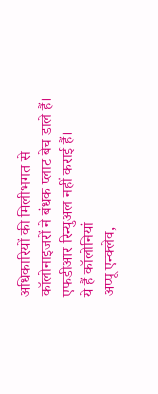अधिकारियों की मिलीभगत से कॉलोनाइजरों ने बंधक प्लाट बेच डाले हैं। एफडीआर रिन्युअल नहीं कराई हैं।
ये हैं कॉलोनियां
अप्पू एन्क्लेव,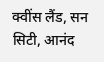क्वींस लैंड, सन सिटी, आनंद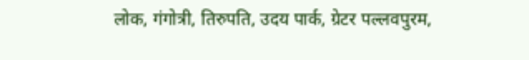लोक, गंगोत्री, तिरुपति, उदय पार्क, ग्रेटर पल्लवपुरम,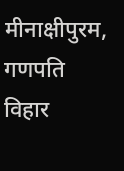मीनाक्षीपुरम, गणपति विहार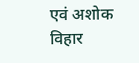एवं अशोक विहार